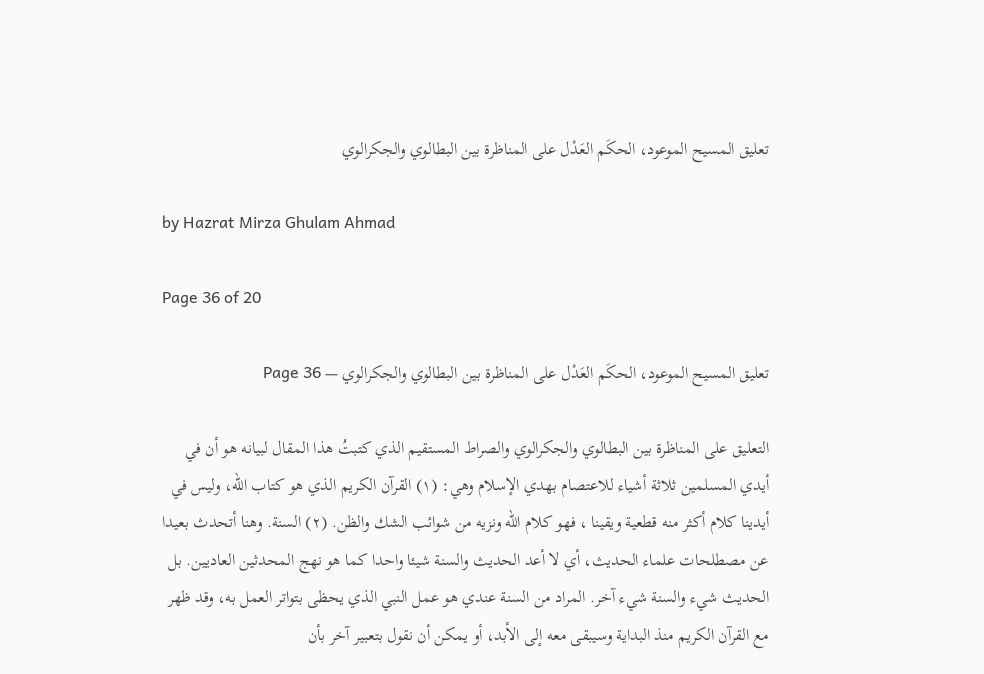تعليق المسيح الموعود، الحكَم العَدْل على المناظرة بين البطالوي والجكرالوي

by Hazrat Mirza Ghulam Ahmad

Page 36 of 20

تعليق المسيح الموعود، الحكَم العَدْل على المناظرة بين البطالوي والجكرالوي — Page 36

التعليق على المناظرة بين البطالوي والجكرالوي والصراط المستقيم الذي كتبتُ هذا المقال لبيانه هو أن في أيدي المسلمين ثلاثة أشياء للاعتصام بهدي الإسلام وهي: (۱) القرآن الكريم الذي هو كتاب الله، وليس في أيدينا كلام أكثر منه قطعية ويقينا ، فهو كلام الله ونزيه من شوائب الشك والظن. (۲) السنة. وهنا أتحدث بعيدا عن مصطلحات علماء الحديث، أي لا أعد الحديث والسنة شيئا واحدا كما هو نهج المحدثين العاديين. بل الحديث شيء والسنة شيء آخر. المراد من السنة عندي هو عمل النبي الذي يحظى بتواتر العمل به، وقد ظهر مع القرآن الكريم منذ البداية وسيبقى معه إلى الأبد، أو يمكن أن نقول بتعبير آخر بأن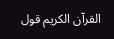القرآن الكريم قول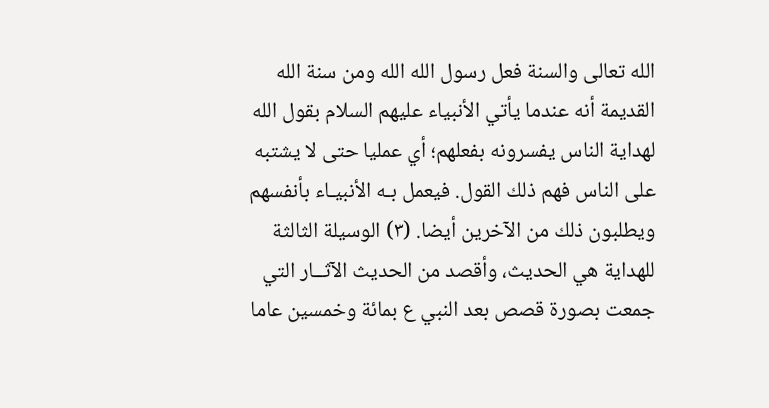الله تعالى والسنة فعل رسول الله الله ومن سنة الله القديمة أنه عندما يأتي الأنبياء عليهم السلام بقول الله لهداية الناس يفسرونه بفعلهم؛ أي عمليا حتى لا يشتبه على الناس فهم ذلك القول. فيعمل بـه الأنبيـاء بأنفسهم ويطلبون ذلك من الآخرين أيضا. (۳) الوسيلة الثالثة للهداية هي الحديث، وأقصد من الحديث الآثــار التي جمعت بصورة قصص بعد النبي ع بمائة وخمسين عاما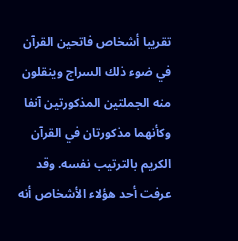تقريبا أشخاص فاتحين القرآن في ضوء ذلك السراج وينقلون منه الجملتين المذكورتين آنفا وكأنهما مذكورتان في القرآن الكريم بالترتيب نفسه. وقد عرفت أحد هؤلاء الأشخاص أنه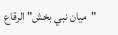"ميان نبي بخش" الرقاع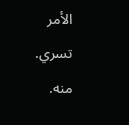الأمر تسري. منه.